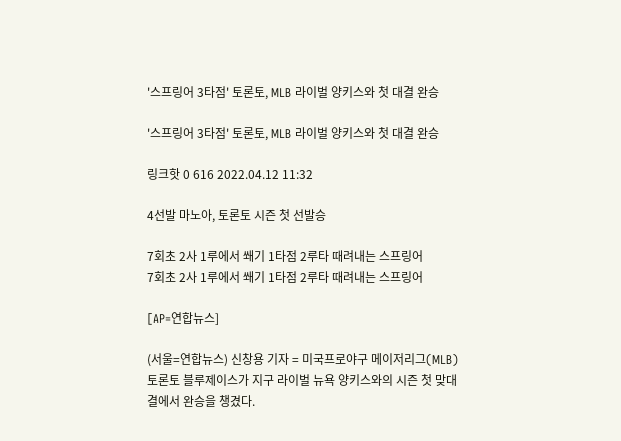'스프링어 3타점' 토론토, MLB 라이벌 양키스와 첫 대결 완승

'스프링어 3타점' 토론토, MLB 라이벌 양키스와 첫 대결 완승

링크핫 0 616 2022.04.12 11:32

4선발 마노아, 토론토 시즌 첫 선발승

7회초 2사 1루에서 쐐기 1타점 2루타 때려내는 스프링어
7회초 2사 1루에서 쐐기 1타점 2루타 때려내는 스프링어

[AP=연합뉴스]

(서울=연합뉴스) 신창용 기자 = 미국프로야구 메이저리그(MLB) 토론토 블루제이스가 지구 라이벌 뉴욕 양키스와의 시즌 첫 맞대결에서 완승을 챙겼다.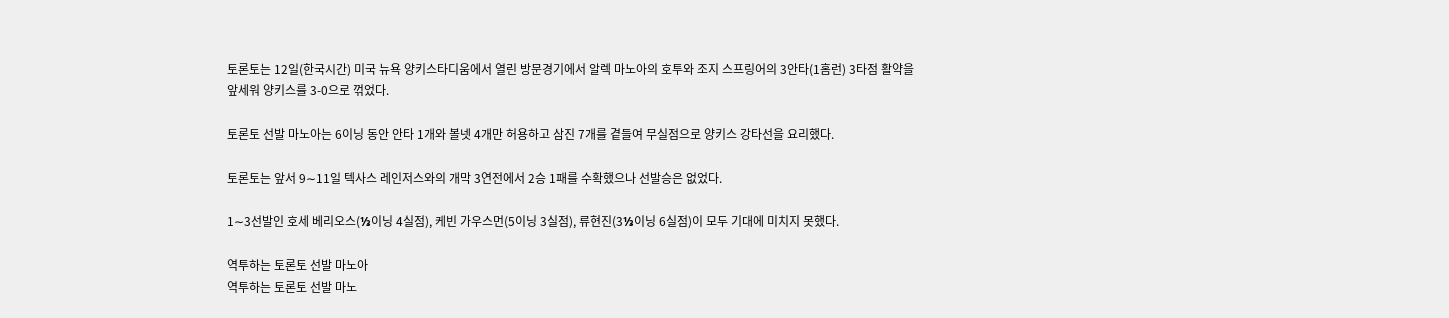토론토는 12일(한국시간) 미국 뉴욕 양키스타디움에서 열린 방문경기에서 알렉 마노아의 호투와 조지 스프링어의 3안타(1홈런) 3타점 활약을 앞세워 양키스를 3-0으로 꺾었다.

토론토 선발 마노아는 6이닝 동안 안타 1개와 볼넷 4개만 허용하고 삼진 7개를 곁들여 무실점으로 양키스 강타선을 요리했다.

토론토는 앞서 9∼11일 텍사스 레인저스와의 개막 3연전에서 2승 1패를 수확했으나 선발승은 없었다.

1∼3선발인 호세 베리오스(⅓이닝 4실점), 케빈 가우스먼(5이닝 3실점), 류현진(3⅓이닝 6실점)이 모두 기대에 미치지 못했다.

역투하는 토론토 선발 마노아
역투하는 토론토 선발 마노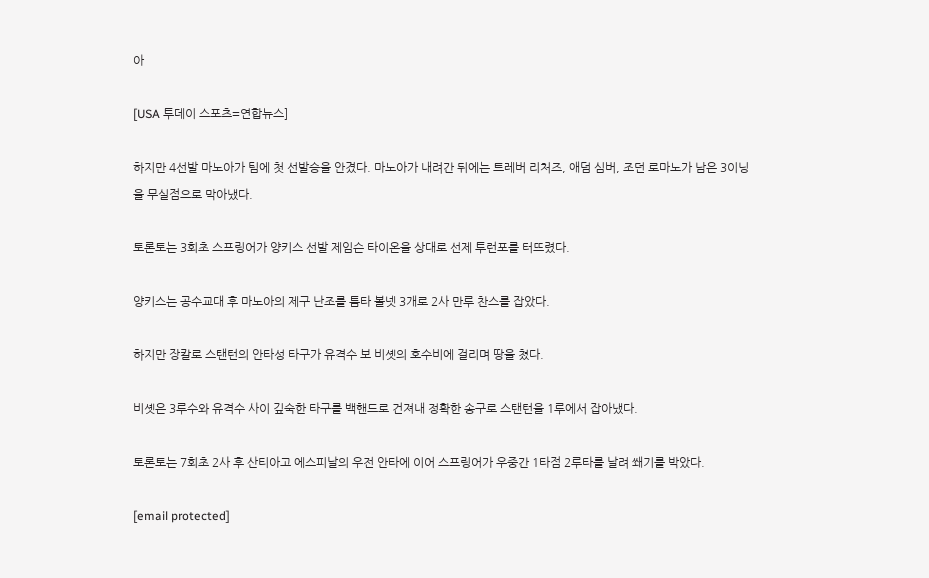아

[USA 투데이 스포츠=연합뉴스]

하지만 4선발 마노아가 팀에 첫 선발승을 안겼다. 마노아가 내려간 뒤에는 트레버 리처즈, 애덤 심버, 조던 로마노가 남은 3이닝을 무실점으로 막아냈다.

토론토는 3회초 스프링어가 양키스 선발 제임슨 타이온을 상대로 선제 투런포를 터뜨렸다.

양키스는 공수교대 후 마노아의 제구 난조를 틈타 볼넷 3개로 2사 만루 찬스를 잡았다.

하지만 장칼로 스탠턴의 안타성 타구가 유격수 보 비솃의 호수비에 걸리며 땅을 쳤다.

비솃은 3루수와 유격수 사이 깊숙한 타구를 백핸드로 건져내 정확한 송구로 스탠턴을 1루에서 잡아냈다.

토론토는 7회초 2사 후 산티아고 에스피날의 우전 안타에 이어 스프링어가 우중간 1타점 2루타를 날려 쐐기를 박았다.

[email protected]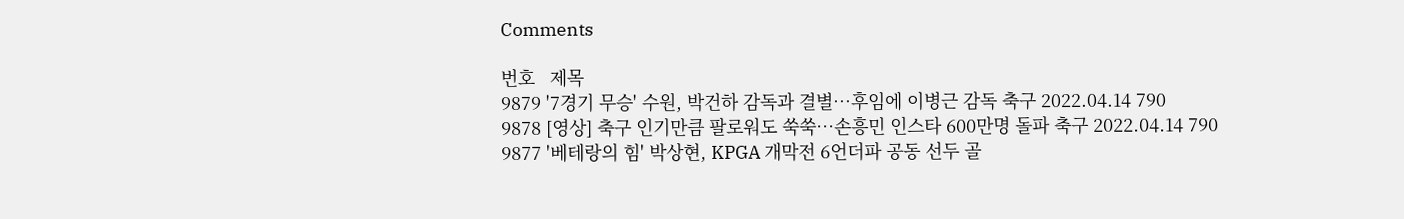Comments

번호   제목
9879 '7경기 무승' 수원, 박건하 감독과 결별…후임에 이병근 감독 축구 2022.04.14 790
9878 [영상] 축구 인기만큼 팔로워도 쑥쑥…손흥민 인스타 600만명 돌파 축구 2022.04.14 790
9877 '베테랑의 힘' 박상현, KPGA 개막전 6언더파 공동 선두 골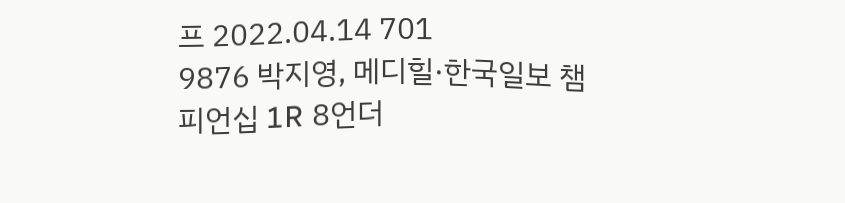프 2022.04.14 701
9876 박지영, 메디힐·한국일보 챔피언십 1R 8언더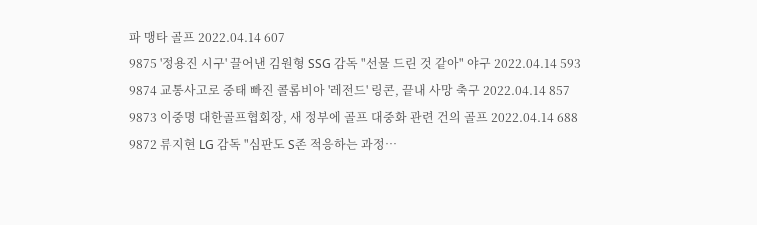파 맹타 골프 2022.04.14 607
9875 '정용진 시구' 끌어낸 김원형 SSG 감독 "선물 드린 것 같아" 야구 2022.04.14 593
9874 교통사고로 중태 빠진 콜롬비아 '레전드' 링콘, 끝내 사망 축구 2022.04.14 857
9873 이중명 대한골프협회장, 새 정부에 골프 대중화 관련 건의 골프 2022.04.14 688
9872 류지현 LG 감독 "심판도 S존 적응하는 과정…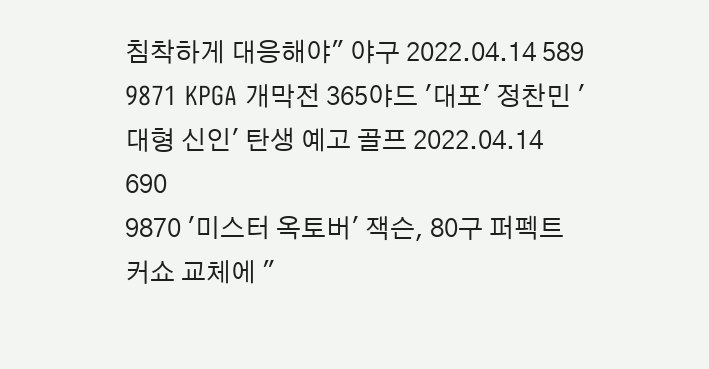침착하게 대응해야" 야구 2022.04.14 589
9871 KPGA 개막전 365야드 '대포' 정찬민 '대형 신인' 탄생 예고 골프 2022.04.14 690
9870 '미스터 옥토버' 잭슨, 80구 퍼펙트 커쇼 교체에 "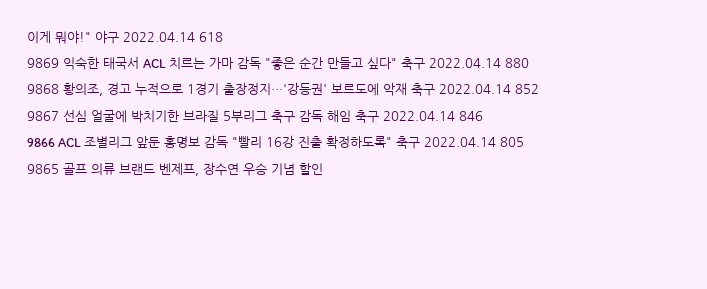이게 뭐야!" 야구 2022.04.14 618
9869 익숙한 태국서 ACL 치르는 가마 감독 "좋은 순간 만들고 싶다" 축구 2022.04.14 880
9868 황의조, 경고 누적으로 1경기 출장정지…'강등권' 보르도에 악재 축구 2022.04.14 852
9867 선심 얼굴에 박치기한 브라질 5부리그 축구 감독 해임 축구 2022.04.14 846
9866 ACL 조별리그 앞둔 홍명보 감독 "빨리 16강 진출 확정하도록" 축구 2022.04.14 805
9865 골프 의류 브랜드 벤제프, 장수연 우승 기념 할인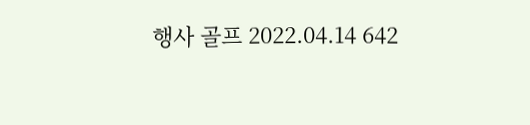행사 골프 2022.04.14 642